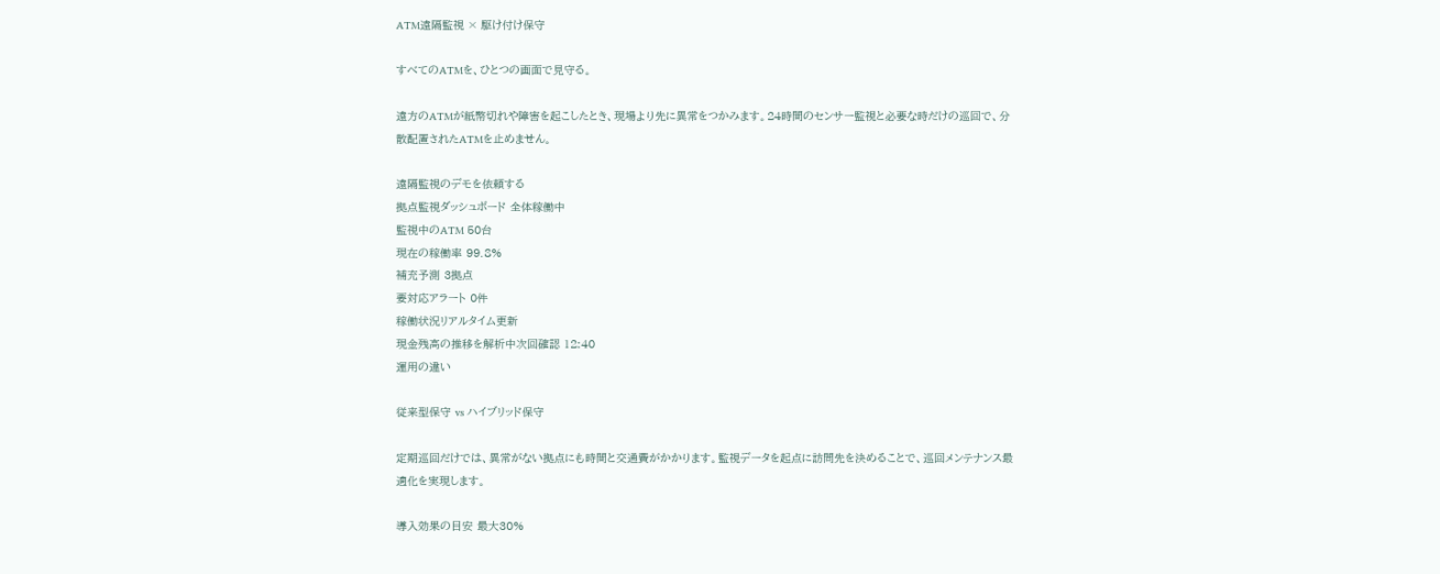ATM遠隔監視 × 駆け付け保守

すべてのATMを、ひとつの画面で見守る。

遠方のATMが紙幣切れや障害を起こしたとき、現場より先に異常をつかみます。24時間のセンサー監視と必要な時だけの巡回で、分散配置されたATMを止めません。

遠隔監視のデモを依頼する
拠点監視ダッシュボード 全体稼働中
監視中のATM 50台
現在の稼働率 99.8%
補充予測 3拠点
要対応アラート 0件
稼働状況リアルタイム更新
現金残高の推移を解析中次回確認 12:40
運用の違い

従来型保守 vs ハイブリッド保守

定期巡回だけでは、異常がない拠点にも時間と交通費がかかります。監視データを起点に訪問先を決めることで、巡回メンテナンス最適化を実現します。

導入効果の目安 最大30%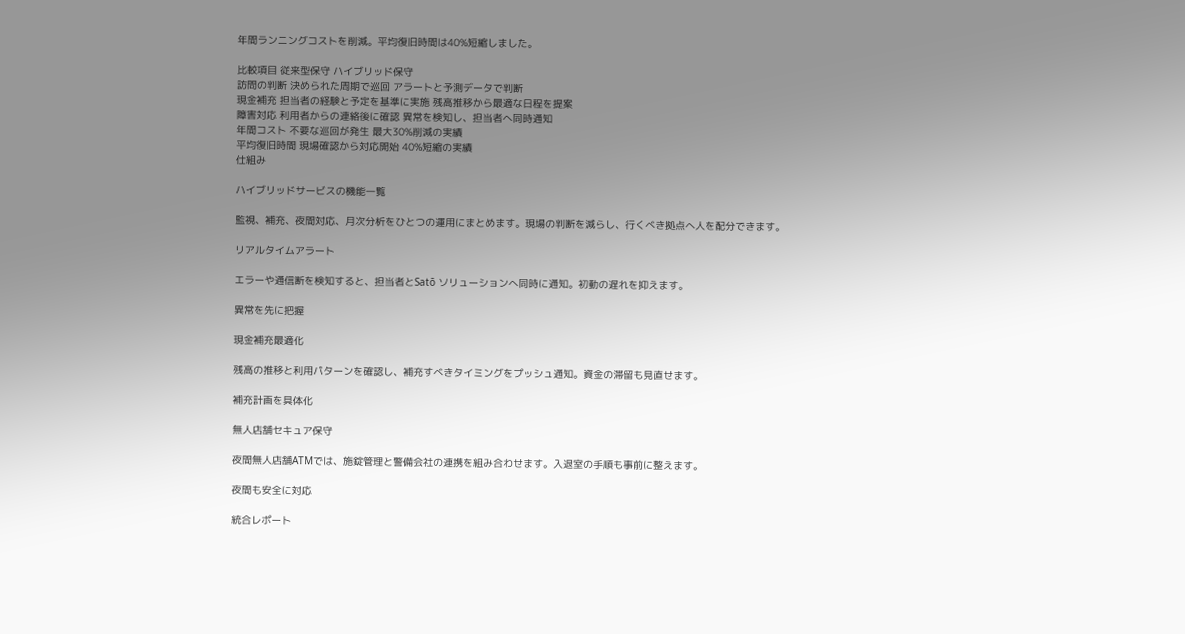年間ランニングコストを削減。平均復旧時間は40%短縮しました。

比較項目 従来型保守 ハイブリッド保守
訪問の判断 決められた周期で巡回 アラートと予測データで判断
現金補充 担当者の経験と予定を基準に実施 残高推移から最適な日程を提案
障害対応 利用者からの連絡後に確認 異常を検知し、担当者へ同時通知
年間コスト 不要な巡回が発生 最大30%削減の実績
平均復旧時間 現場確認から対応開始 40%短縮の実績
仕組み

ハイブリッドサービスの機能一覧

監視、補充、夜間対応、月次分析をひとつの運用にまとめます。現場の判断を減らし、行くべき拠点へ人を配分できます。

リアルタイムアラート

エラーや通信断を検知すると、担当者とSatō ソリューションへ同時に通知。初動の遅れを抑えます。

異常を先に把握

現金補充最適化

残高の推移と利用パターンを確認し、補充すべきタイミングをプッシュ通知。資金の滞留も見直せます。

補充計画を具体化

無人店舗セキュア保守

夜間無人店舗ATMでは、施錠管理と警備会社の連携を組み合わせます。入退室の手順も事前に整えます。

夜間も安全に対応

統合レポート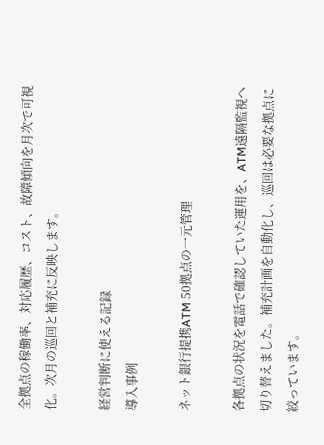全拠点の稼働率、対応履歴、コスト、故障傾向を月次で可視化。次月の巡回と補充に反映します。

経営判断に使える記録
導入事例

ネット銀行提携ATM 50拠点の一元管理

各拠点の状況を電話で確認していた運用を、ATM遠隔監視へ切り替えました。補充計画を自動化し、巡回は必要な拠点に絞っています。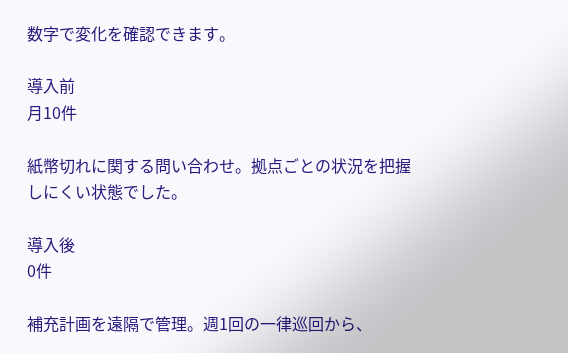数字で変化を確認できます。

導入前
月10件

紙幣切れに関する問い合わせ。拠点ごとの状況を把握しにくい状態でした。

導入後
0件

補充計画を遠隔で管理。週1回の一律巡回から、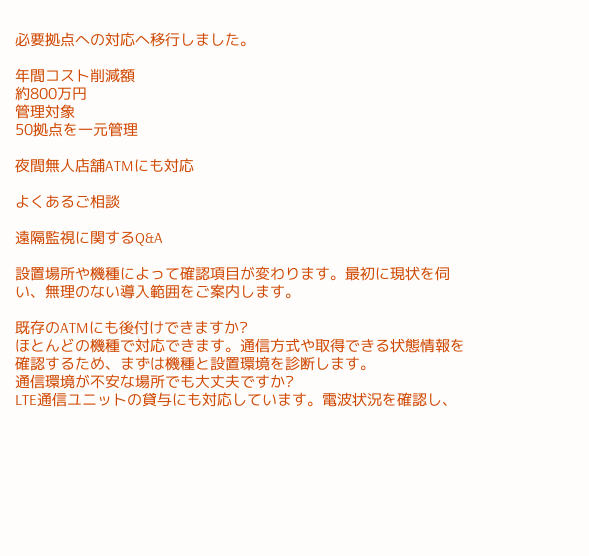必要拠点への対応へ移行しました。

年間コスト削減額
約800万円
管理対象
50拠点を一元管理

夜間無人店舗ATMにも対応

よくあるご相談

遠隔監視に関するQ&A

設置場所や機種によって確認項目が変わります。最初に現状を伺い、無理のない導入範囲をご案内します。

既存のATMにも後付けできますか?
ほとんどの機種で対応できます。通信方式や取得できる状態情報を確認するため、まずは機種と設置環境を診断します。
通信環境が不安な場所でも大丈夫ですか?
LTE通信ユニットの貸与にも対応しています。電波状況を確認し、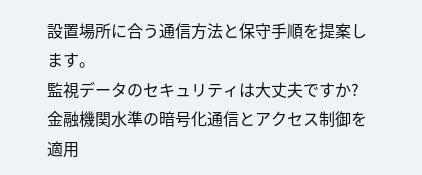設置場所に合う通信方法と保守手順を提案します。
監視データのセキュリティは大丈夫ですか?
金融機関水準の暗号化通信とアクセス制御を適用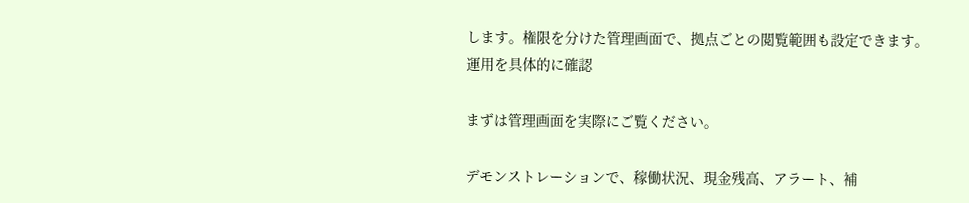します。権限を分けた管理画面で、拠点ごとの閲覧範囲も設定できます。
運用を具体的に確認

まずは管理画面を実際にご覧ください。

デモンストレーションで、稼働状況、現金残高、アラート、補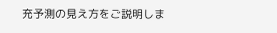充予測の見え方をご説明しま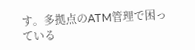す。多拠点のATM管理で困っている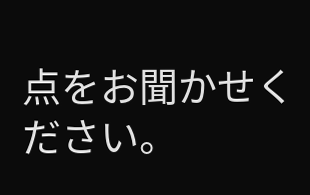点をお聞かせください。